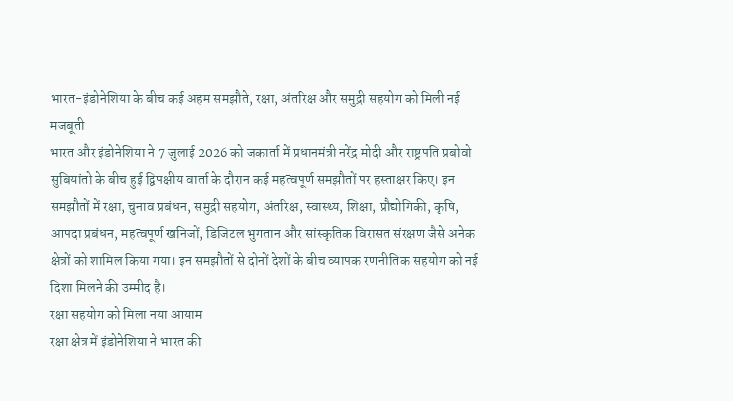भारत-इंडोनेशिया के बीच कई अहम समझौते, रक्षा, अंतरिक्ष और समुद्री सहयोग को मिली नई मजबूती
भारत और इंडोनेशिया ने 7 जुलाई 2026 को जकार्ता में प्रधानमंत्री नरेंद्र मोदी और राष्ट्रपति प्रबोवो सुबियांतो के बीच हुई द्विपक्षीय वार्ता के दौरान कई महत्वपूर्ण समझौतों पर हस्ताक्षर किए। इन समझौतों में रक्षा, चुनाव प्रबंधन, समुद्री सहयोग, अंतरिक्ष, स्वास्थ्य, शिक्षा, प्रौद्योगिकी, कृषि, आपदा प्रबंधन, महत्वपूर्ण खनिजों, डिजिटल भुगतान और सांस्कृतिक विरासत संरक्षण जैसे अनेक क्षेत्रों को शामिल किया गया। इन समझौतों से दोनों देशों के बीच व्यापक रणनीतिक सहयोग को नई दिशा मिलने की उम्मीद है।
रक्षा सहयोग को मिला नया आयाम
रक्षा क्षेत्र में इंडोनेशिया ने भारत की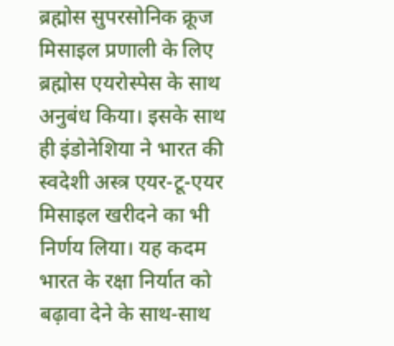ब्रह्मोस सुपरसोनिक क्रूज मिसाइल प्रणाली के लिए ब्रह्मोस एयरोस्पेस के साथ अनुबंध किया। इसके साथ ही इंडोनेशिया ने भारत की स्वदेशी अस्त्र एयर-टू-एयर मिसाइल खरीदने का भी निर्णय लिया। यह कदम भारत के रक्षा निर्यात को बढ़ावा देने के साथ-साथ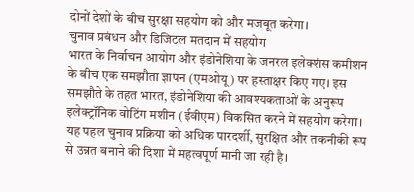दोनों देशों के बीच सुरक्षा सहयोग को और मजबूत करेगा।
चुनाव प्रबंधन और डिजिटल मतदान में सहयोग
भारत के निर्वाचन आयोग और इंडोनेशिया के जनरल इलेक्शंस कमीशन के बीच एक समझौता ज्ञापन (एमओयू) पर हस्ताक्षर किए गए। इस समझौते के तहत भारत, इंडोनेशिया की आवश्यकताओं के अनुरूप इलेक्ट्रॉनिक वोटिंग मशीन (ईवीएम) विकसित करने में सहयोग करेगा। यह पहल चुनाव प्रक्रिया को अधिक पारदर्शी, सुरक्षित और तकनीकी रूप से उन्नत बनाने की दिशा में महत्वपूर्ण मानी जा रही है।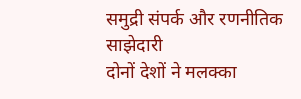समुद्री संपर्क और रणनीतिक साझेदारी
दोनों देशों ने मलक्का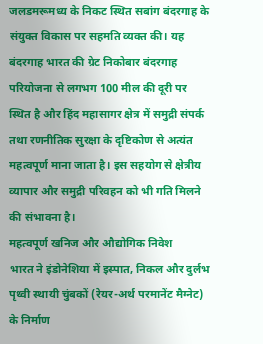जलडमरूमध्य के निकट स्थित सबांग बंदरगाह के संयुक्त विकास पर सहमति व्यक्त की। यह बंदरगाह भारत की ग्रेट निकोबार बंदरगाह परियोजना से लगभग 100 मील की दूरी पर स्थित है और हिंद महासागर क्षेत्र में समुद्री संपर्क तथा रणनीतिक सुरक्षा के दृष्टिकोण से अत्यंत महत्वपूर्ण माना जाता है। इस सहयोग से क्षेत्रीय व्यापार और समुद्री परिवहन को भी गति मिलने की संभावना है।
महत्वपूर्ण खनिज और औद्योगिक निवेश
भारत ने इंडोनेशिया में इस्पात, निकल और दुर्लभ पृथ्वी स्थायी चुंबकों (रेयर-अर्थ परमानेंट मैग्नेट) के निर्माण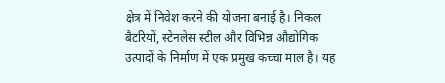क्षेत्र में निवेश करने की योजना बनाई है। निकल बैटरियों, स्टेनलेस स्टील और विभिन्न औद्योगिक उत्पादों के निर्माण में एक प्रमुख कच्चा माल है। यह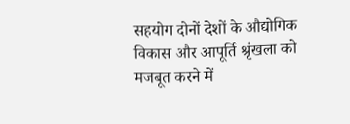सहयोग दोनों देशों के औद्योगिक विकास और आपूर्ति श्रृंखला को मजबूत करने में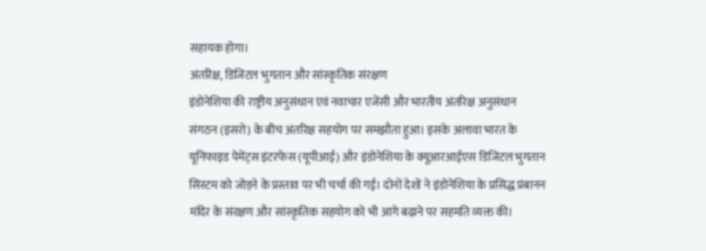सहायक होगा।
अंतरिक्ष, डिजिटल भुगतान और सांस्कृतिक संरक्षण
इंडोनेशिया की राष्ट्रीय अनुसंधान एवं नवाचार एजेंसी और भारतीय अंतरिक्ष अनुसंधान संगठन (इसरो) के बीच अंतरिक्ष सहयोग पर समझौता हुआ। इसके अलावा भारत के यूनिफाइड पेमेंट्स इंटरफेस (यूपीआई) और इंडोनेशिया के क्यूआरआईएस डिजिटल भुगतान सिस्टम को जोड़ने के प्रस्ताव पर भी चर्चा की गई। दोनों देशों ने इंडोनेशिया के प्रसिद्ध प्रंबानन मंदिर के संरक्षण और सांस्कृतिक सहयोग को भी आगे बढ़ाने पर सहमति व्यक्त की।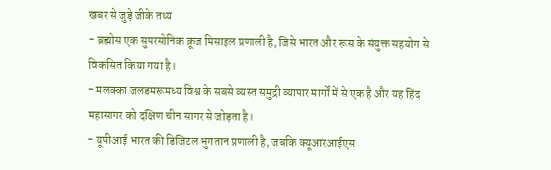खबर से जुड़े जीके तथ्य
- ब्रह्मोस एक सुपरसोनिक क्रूज मिसाइल प्रणाली है, जिसे भारत और रूस के संयुक्त सहयोग से विकसित किया गया है।
- मलक्का जलडमरूमध्य विश्व के सबसे व्यस्त समुद्री व्यापार मार्गों में से एक है और यह हिंद महासागर को दक्षिण चीन सागर से जोड़ता है।
- यूपीआई भारत की डिजिटल भुगतान प्रणाली है, जबकि क्यूआरआईएस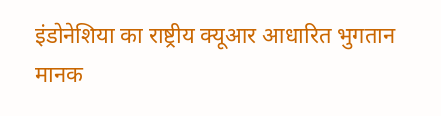इंडोनेशिया का राष्ट्रीय क्यूआर आधारित भुगतान मानक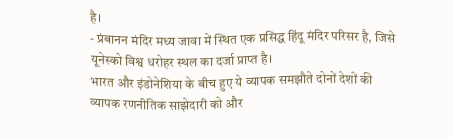है।
- प्रंबानन मंदिर मध्य जावा में स्थित एक प्रसिद्ध हिंदू मंदिर परिसर है, जिसे यूनेस्को विश्व धरोहर स्थल का दर्जा प्राप्त है।
भारत और इंडोनेशिया के बीच हुए ये व्यापक समझौते दोनों देशों की व्यापक रणनीतिक साझेदारी को और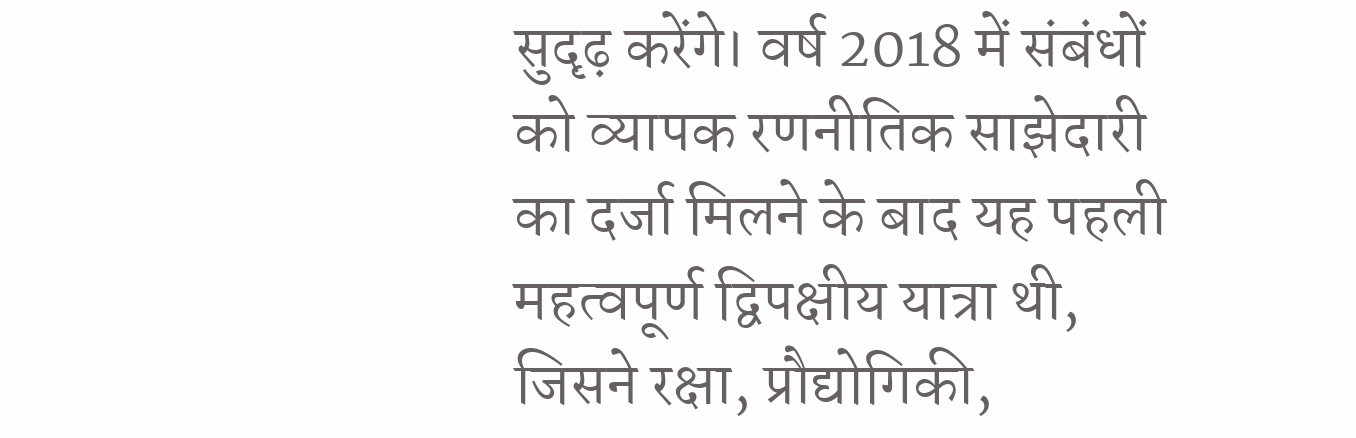सुदृढ़ करेंगे। वर्ष 2018 में संबंधों को व्यापक रणनीतिक साझेदारी का दर्जा मिलने के बाद यह पहली महत्वपूर्ण द्विपक्षीय यात्रा थी, जिसने रक्षा, प्रौद्योगिकी,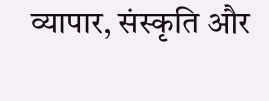व्यापार, संस्कृति और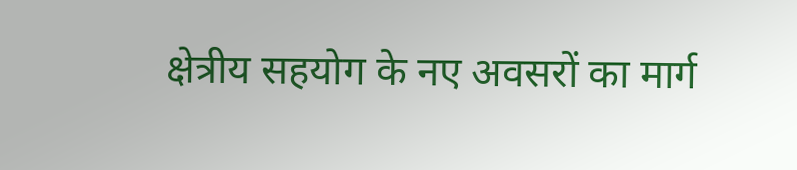क्षेत्रीय सहयोग के नए अवसरों का मार्ग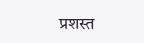प्रशस्त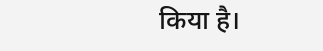किया है।